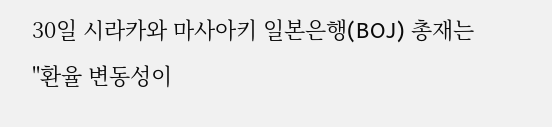30일 시라카와 마사아키 일본은행(BOJ) 총재는 "환율 변동성이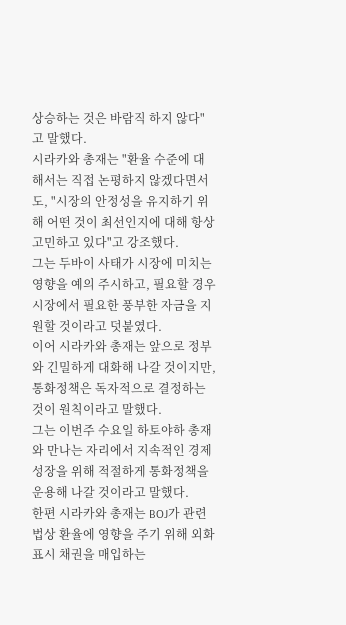상승하는 것은 바람직 하지 않다"고 말했다.
시라카와 총재는 "환율 수준에 대해서는 직접 논평하지 않겠다면서도, "시장의 안정성을 유지하기 위해 어떤 것이 최선인지에 대해 항상 고민하고 있다"고 강조했다.
그는 두바이 사태가 시장에 미치는 영향을 예의 주시하고, 필요할 경우 시장에서 필요한 풍부한 자금을 지원할 것이라고 덧붙였다.
이어 시라카와 총재는 앞으로 정부와 긴밀하게 대화해 나갈 것이지만, 통화정책은 독자적으로 결정하는 것이 원칙이라고 말했다.
그는 이번주 수요일 하토야하 총재와 만나는 자리에서 지속적인 경제 성장을 위해 적절하게 통화정책을 운용해 나갈 것이라고 말했다.
한편 시라카와 총재는 BOJ가 관련법상 환율에 영향을 주기 위해 외화표시 채권을 매입하는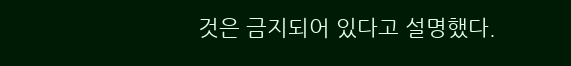것은 금지되어 있다고 설명했다.